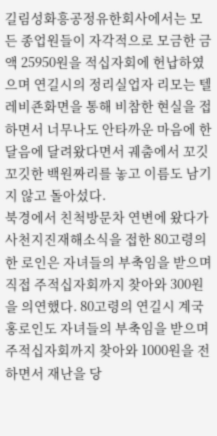길림성화흥공정유한회사에서는 모든 종업원들이 자각적으로 모금한 금액 25950원을 적십자회에 헌납하였으며 연길시의 정리실업자 리모는 텔레비죤화면을 통해 비참한 현실을 접하면서 너무나도 안타까운 마음에 한달음에 달려왔다면서 궤춤에서 꼬깃꼬깃한 백원짜리를 놓고 이름도 남기지 않고 돌아섰다.
북경에서 친척방문차 연변에 왔다가 사천지진재해소식을 접한 80고령의 한 로인은 자녀들의 부축임을 받으며 직접 주적십자회까지 찾아와 300원을 의연했다. 80고령의 연길시 계국홍로인도 자녀들의 부축임을 받으며 주적십자회까지 찾아와 1000원을 전하면서 재난을 당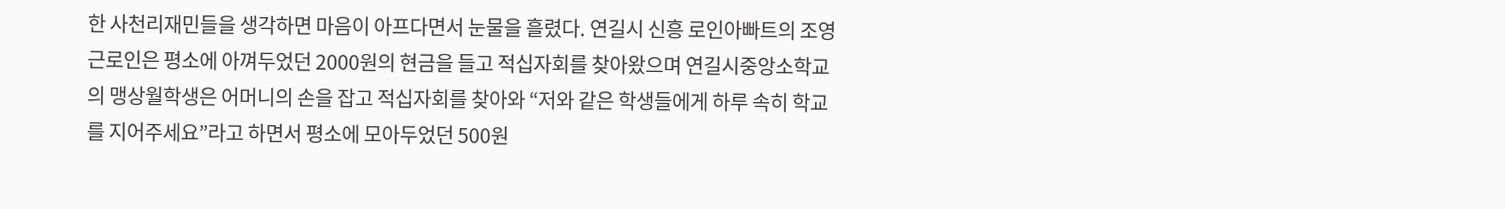한 사천리재민들을 생각하면 마음이 아프다면서 눈물을 흘렸다. 연길시 신흥 로인아빠트의 조영근로인은 평소에 아껴두었던 2000원의 현금을 들고 적십자회를 찾아왔으며 연길시중앙소학교의 맹상월학생은 어머니의 손을 잡고 적십자회를 찾아와 “저와 같은 학생들에게 하루 속히 학교를 지어주세요”라고 하면서 평소에 모아두었던 500원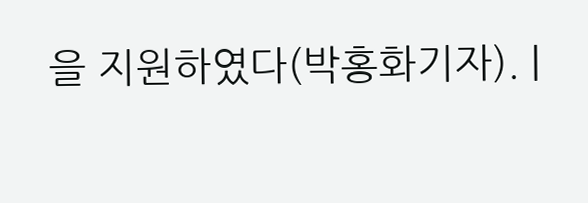을 지원하였다(박홍화기자). |